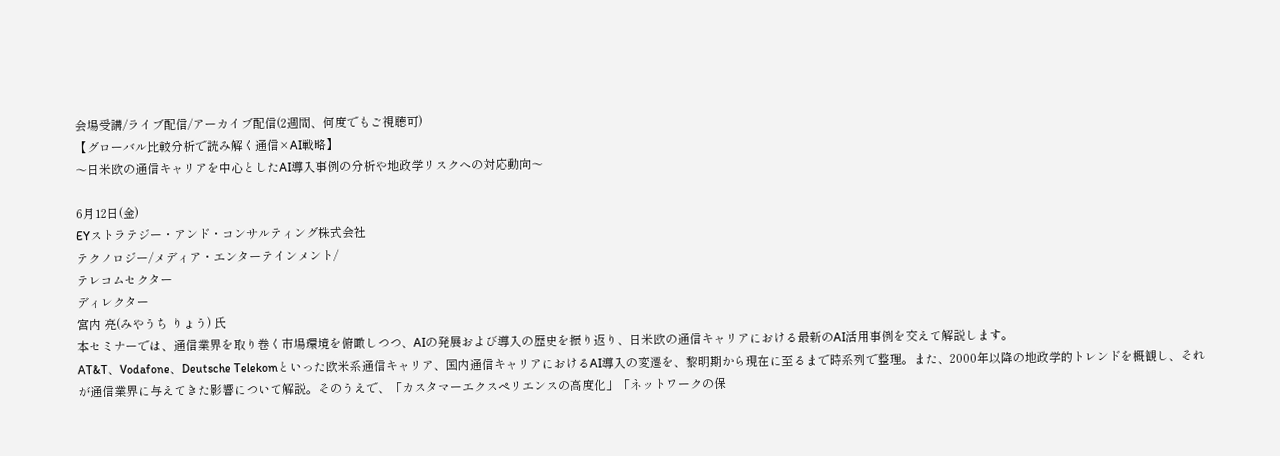会場受講/ライブ配信/アーカイブ配信(2週間、何度でもご視聴可)
【グローバル比較分析で読み解く通信×AI戦略】
〜日米欧の通信キャリアを中心としたAI導入事例の分析や地政学リスクへの対応動向〜

6月12日(金)
EYストラテジー・アンド・コンサルティング株式会社
テクノロジー/メディア・エンターテインメント/
テレコムセクター
ディレクター
宮内 亮(みやうち りょう) 氏
本セミナーでは、通信業界を取り巻く市場環境を俯瞰しつつ、AIの発展および導入の歴史を振り返り、日米欧の通信キャリアにおける最新のAI活用事例を交えて解説します。
AT&T、Vodafone、Deutsche Telekomといった欧米系通信キャリア、国内通信キャリアにおけるAI導入の変遷を、黎明期から現在に至るまで時系列で整理。また、2000年以降の地政学的トレンドを概観し、それが通信業界に与えてきた影響について解説。そのうえで、「カスタマーエクスペリエンスの高度化」「ネットワークの保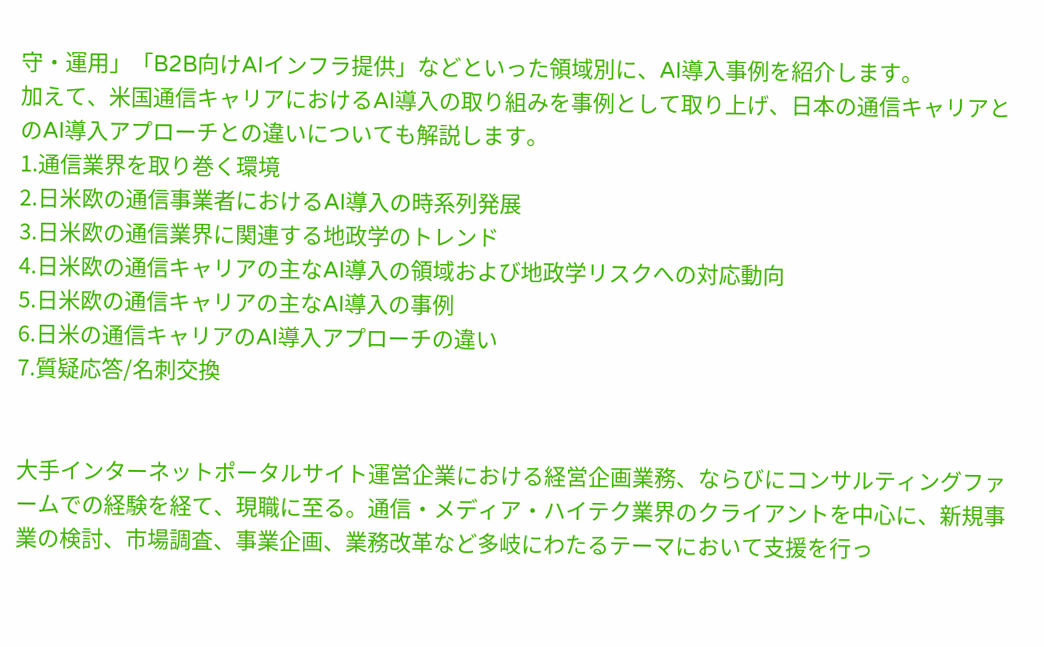守・運用」「B2B向けAIインフラ提供」などといった領域別に、AI導入事例を紹介します。
加えて、米国通信キャリアにおけるAI導入の取り組みを事例として取り上げ、日本の通信キャリアとのAI導入アプローチとの違いについても解説します。
1.通信業界を取り巻く環境
2.日米欧の通信事業者におけるAI導入の時系列発展
3.日米欧の通信業界に関連する地政学のトレンド
4.日米欧の通信キャリアの主なAI導入の領域および地政学リスクへの対応動向
5.日米欧の通信キャリアの主なAI導入の事例
6.日米の通信キャリアのAI導入アプローチの違い
7.質疑応答/名刺交換


大手インターネットポータルサイト運営企業における経営企画業務、ならびにコンサルティングファームでの経験を経て、現職に至る。通信・メディア・ハイテク業界のクライアントを中心に、新規事業の検討、市場調査、事業企画、業務改革など多岐にわたるテーマにおいて支援を行っ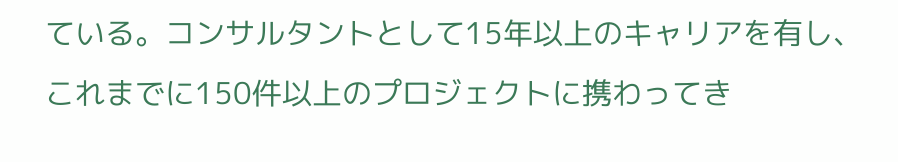ている。コンサルタントとして15年以上のキャリアを有し、これまでに150件以上のプロジェクトに携わってき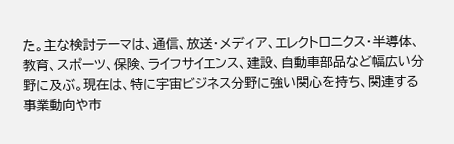た。主な検討テーマは、通信、放送・メディア、エレクトロニクス・半導体、教育、スポーツ、保険、ライフサイエンス、建設、自動車部品など幅広い分野に及ぶ。現在は、特に宇宙ビジネス分野に強い関心を持ち、関連する事業動向や市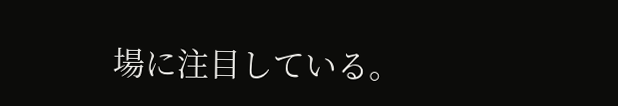場に注目している。